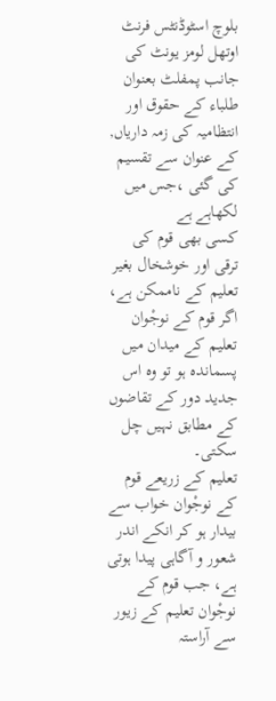بلوچ اسٹوڈنٹس فرنٹ اوتھل لومز یونٹ کی جانب پمفلٹ بعنوان طلباء کے حقوق اور انتظامیہ کی زمہ داریاں, کے عنوان سے تقسیم کی گئی ،جس میں لکھاہے ہے
کسی بھی قوم کی ترقی اور خوشخال بغیر تعلیم کے ناممکن ہے، اگر قوم کے نوجْوان تعلیم کے میدان میں پسماندہ ہو تو وہ اس جدید دور کے تقاضوں کے مطابق نہیں چل سکتی۔
تعلیم کے زریعے قوم کے نوجْوان خواب سے بیدار ہو کر انکے اندر شعور و آگاہی پیدا ہوتی ہے، جب قوم کے نوجْوان تعلیم کے زیور سے آراستہ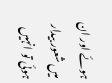ہوئے اور ان میں شعور بیدار ہوئی تو انہیں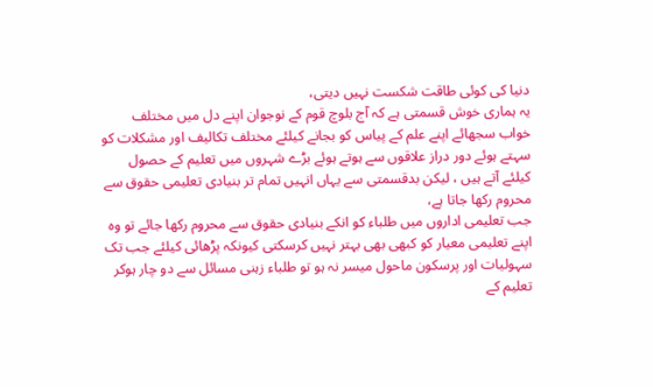دنیا کی کوئی طاقت شکست نہیں دیتی،
یہ ہماری خوش قسمتی ہے کہ آج بلوچ قوم کے نوجوان اپنے دل میں مختلف خواب سجھائے اپنے علم کے پیاس کو بجانے کیلئے مختلف تکالیف اور مشکلات کو سہتے ہوئے دور دراز علاقوں سے ہوتے ہوئے بڑے شہروں میں تعلیم کے حصول کیلئے آتے ہیں ، لیکن بدقسمتی سے یہاں انہیں تمام تر بنیادی تعلیمی حقوق سے محروم رکھا جاتا ہے،
جب تعلیمی اداروں میں طلباء کو انکے بنیادی حقوق سے محروم رکھا جائے تو وہ اپنے تعلیمی معیار کو کبھی بھی بہتر نہیں کرسکتی کیونکہ پڑھائی کیلئے جب تک سہولیات اور پرسکون ماحول میسر نہ ہو تو طلباء زہنی مسائل سے دو چار ہوکر تعلیم کے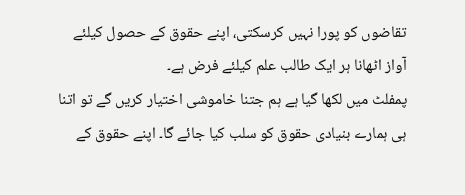تقاضوں کو پورا نہیں کرسکتی، اپنے حقوق کے حصول کیلئے آواز اٹھانا ہر ایک طالب علم کیلئے فرض ہے۔
پمفلٹ میں لکھا گیا ہے ہم جتنا خاموشی اختیار کریں گے تو اتنا ہی ہمارے بنیادی حقوق کو سلب کیا جائے گا۔ اپنے حقوق کے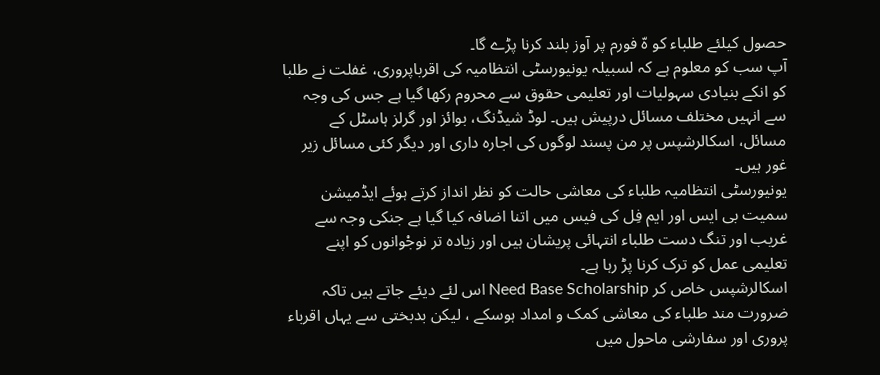حصول کیلئے طلباء کو ہّ فورم پر آوز بلند کرنا پڑے گا۔
آپ سب کو معلوم ہے کہ لسبیلہ یونیورسٹی انتظامیہ کی اقرباپروری، غفلت نے طلبا کو انکے بنیادی سہولیات اور تعلیمی حقوق سے محروم رکھا گیا ہے جس کی وجہ سے انہیں مختلف مسائل درپیش ہیں۔ لوڈ شیڈنگ، بوائز اور گرلز ہاسٹل کے مسائل، اسکالرشپس پر من پسند لوگوں کی اجارہ داری اور دیگر کئی مسائل زیر غور ہیں۔
یونیورسٹی انتظامیہ طلباء کی معاشی حالت کو نظر انداز کرتے ہوئے ایڈمیشن سمیت بی ایس اور ایم فِل کی فیس میں اتنا اضافہ کیا گیا ہے جنکی وجہ سے غریب اور تنگ دست طلباء انتہائی پریشان ہیں اور زیادہ تر نوجْوانوں کو اپنے تعلیمی عمل کو ترک کرنا پڑ رہا ہے۔
اسکالرشپس خاص کر Need Base Scholarship اس لئے دیئے جاتے ہیں تاکہ ضرورت مند طلباء کی معاشی کمک و امداد ہوسکے ، لیکن بدبختی سے یہاں اقرباء پروری اور سفارشی ماحول میں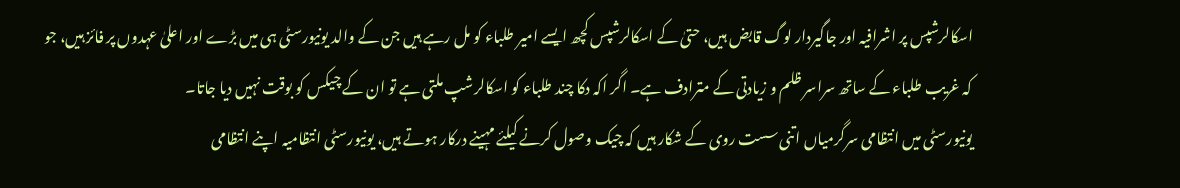اسکالرشپس پر اشرافیہ اور جاگیردار لوگ قابض ہیں، حتیٰ کے اسکالرشپس کچھ ایسے امیر طلباء کو مل رہے ہیں جن کے والد یونیورسٹی ہی میں بڑے اور اعلیٰ عہدوں پر فائز ہیں، جو کہ غریب طلباء کے ساتھ سراسر ظلم و زیادتی کے مترادف ہے۔ اگر اکہ دکا چند طلباء کو اسکالرشپ ملتی ہے تو ان کے چیکس کو بوقت نہیں دیا جاتا۔
یونیورسٹی میں انتظامی سرگرمیاں اتنی سست روی کے شکار ہیں کہ چیک وصول کرنے کیلئے مہینے درکار ہوتے ہیں، یونیورسٹی انتظامیہ اپنے انتظامی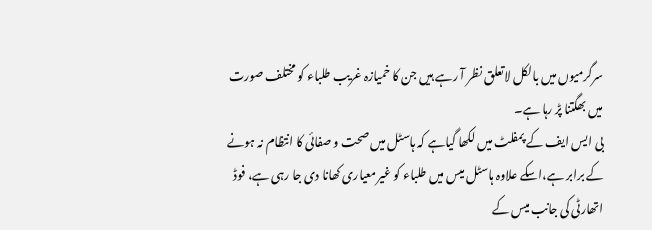سرگرمیوں میں بالکل لاتعلق نظر آ رہے ہیں جن کا خمیازہ غریب طلباء کو مختلف صورت میں بھگتنا پڑ رہا ہے۔
بی ایس ایف کے پمفلٹ میں لکھا گیاہے کہ ہاسٹل میں صحت و صفائی کا انتظام نہ ہونے کے برابر ہے،اسکے علاوہ ہاسٹل میس میں طلباء کو غیرمعیاری کھانا دی جا رہی ہے، فوڈ اتھارٹی کی جانب میس کے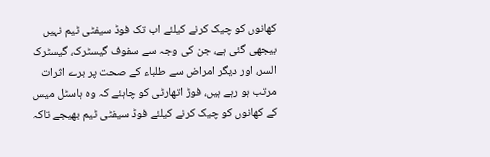کھانوں کو چیک کرنے کیلئے اب تک فوڈ سیفٹی ٹیم نہیں بیجھی گئی ہے، جن کی وجہ سے سفوف گیسٹرک، گیسٹرک السر، اور دیگر امراض سے طلباء کے صحت پر برے اثرات مرتب ہو رہے ہیں، فوڑ اتھارٹی کو چاہئے کہ وہ ہاسٹل میس کے کھانوں کو چیک کرنے کیلئے فوڈ سیفٹی ٹیم بھیجے تاکہ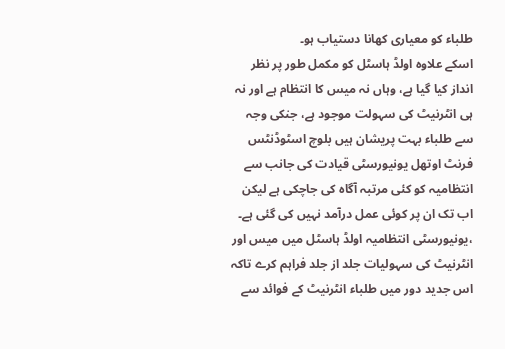طلباء کو معیاری کھانا دستیاب ہو۔
اسکے علاوہ اولڈ ہاسٹل کو مکمل طور پر نظر انداز کیا گیا ہے، وہاں نہ میس کا انتظام ہے اور نہ ہی انٹرنیٹ کی سہولت موجود ہے، جنکی وجہ سے طلباء بہت پریشان ہیں بلوچ اسٹوڈنٹس فرنٹ اوتھل یونیورسٹی قیادت کی جانب سے انتظامیہ کو کئی مرتبہ آگاہ کی جاچکی ہے لیکن اب تک ان پر کوئی عمل درآمد نہیں کی گئی ہے۔
،یونیورسٹی انتظامیہ اولڈ ہاسٹل میں میس اور انٹرنیٹ کی سہولیات جلد از جلد فراہم کرے تاکہ اس جدید دور میں طلباء انٹرنیٹ کے فوائد سے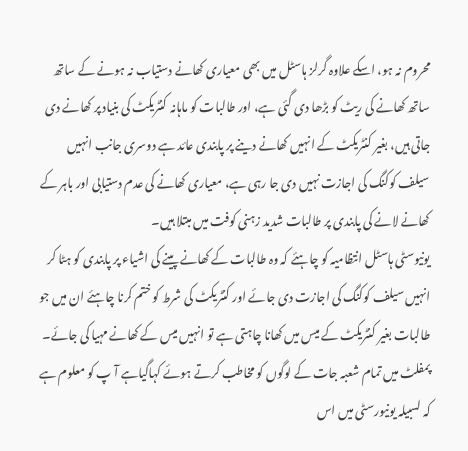محروم نہ ہو، اسکے علاوہ گرلز ہاسٹل میں بھی معیاری کھانے دستیاب نہ ہونے کے ساتھ ساتھ کھانے کی ریٹ کو بڑھا دی گئی ہے، اور طالبات کو ماہانہ کنٹریکٹ کی بنیاد پر کھانے دی جاتی ہیں، بغیر کنٹریکٹ کے انہیں کھانے دینے پر پابندی عائد ہے دوسری جانب انہیں سیلف کوکنگ کی اجازت نہیں دی جا رہی ہے، معیاری کھانے کی عدم دستیابی اور باہر کے کھانے لانے کی پابندی پر طالبات شدید زہنی کوفت میں مبتلا ہیں۔
یونیوسٹی ہاسٹل انتظامیہ کو چاہئے کہ وہ طالبات کے کھانے پینے کی اشیاء پر پابندی کو ہٹا کر انہیں سیلف کوکنگ کی اجازت دی جائے اور کنٹریکٹ کی شرط کو ختم کرنا چاہئے ان میں جو طالبات بغیر کنٹریکٹ کے میس میں کھانا چاہتی ہے تو انہیں میس کے کھانے مہیا کی جائے۔
پمفلٹ میں تمام شعبہ جات کے لوگوں کو مخاطب کرتے ہوئے کہاگیاہے آ پ کو معلوم ہے کہ لسبیلہ یونیورسٹی میں اس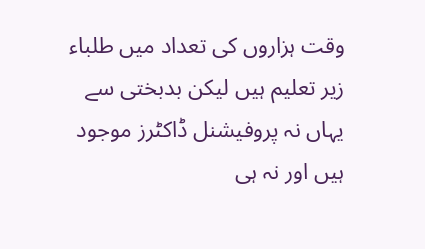وقت ہزاروں کی تعداد میں طلباء زیر تعلیم ہیں لیکن بدبختی سے یہاں نہ پروفیشنل ڈاکٹرز موجود ہیں اور نہ ہی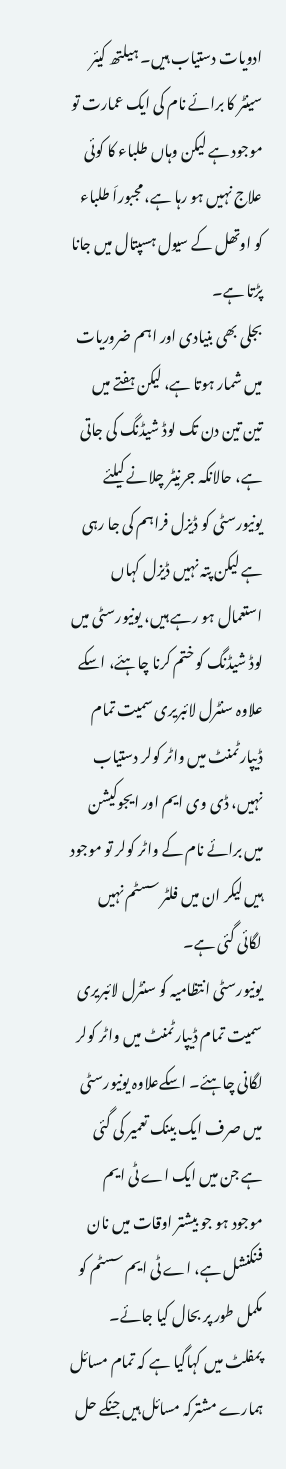ادویات دستیاب ہیں۔ ہیلتھ کیئر سینٹر کا برائے نام کی ایک عمارت تو موجود ہے لیکن وہاں طلباء کا کوئی علاج نہیں ہو رہا ہے، مجبوراَ طلباء کو اوتھل کے سیول ہسپتال میں جانا پڑتا ہے۔
بجلی بھی بنیادی اور اہم ضروریات میں شمار ہوتا ہے، لیکن ہفتے میں تین تین دن تک لوڈ شیڈنگ کی جاتی ہے، حالانکہ جرنیٹر چلانے کیلئے یونیورسٹی کو ڈیزل فراہم کی جا رہی ہے لیکن پتہ نہیں ڈیزل کہاں استعمال ہو رہے ہیں، یونیورسٹی میں لوڈ شیڈنگ کو ختم کرنا چاہئے، اسکے علاوہ سنٹرل لائبریری سمیت تمام ڈیپارٹمنٹ میں واٹر کولر دستیاب نہیں، ڈی وی ایم اور ایجوکیشن میں برائے نام کے واٹر کولر تو موجود ہیں لیکر ان میں فلٹر سسٹم نہیں لگائی گئی ہے۔
یونیورسٹی انتظامیہ کو سنٹرل لائبریری سمیت تمام ڈیپارٹمنٹ میں واٹر کولر لگانی چاہئے۔ اسکےعلاوہ یونیورسٹی میں صرف ایک بینک تعمیر کی گئی ہے جن میں ایک اے ٹی ایم موجود ہو جو بیشتر اوقات میں نان فنکنشل ہے، اے ٹی ایم سسٹم کو مکمل طور پر بحال کیا جائے۔
پمفلٹ میں کہاگیا ہے کہ تمام مسائل ہمارے مشترکہ مسائل ہیں جنکے حل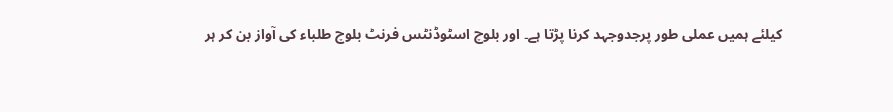کیلئے ہمیں عملی طور پرجدوجہد کرنا پڑتا ہے۔ اور بلوچ اسٹوڈنٹس فرنٹ بلوچ طلباء کی آواز بن کر ہر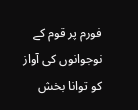فورم پر قوم کے نوجوانوں کی آواز کو توانا بخش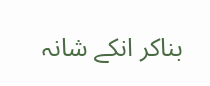بناکر انکے شانہ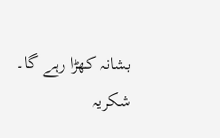بشانہ کھڑا رہے گا۔
شکریہ